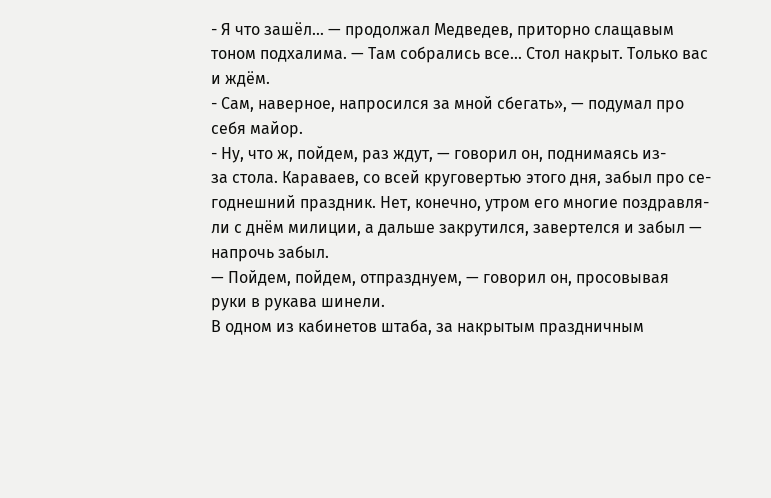- Я что зашёл... — продолжал Медведев, приторно слащавым
тоном подхалима. — Там собрались все... Стол накрыт. Только вас
и ждём.
- Сам, наверное, напросился за мной сбегать», — подумал про
себя майор.
- Ну, что ж, пойдем, раз ждут, — говорил он, поднимаясь из-
за стола. Караваев, со всей круговертью этого дня, забыл про се-
годнешний праздник. Нет, конечно, утром его многие поздравля-
ли с днём милиции, а дальше закрутился, завертелся и забыл —
напрочь забыл.
— Пойдем, пойдем, отпразднуем, — говорил он, просовывая
руки в рукава шинели.
В одном из кабинетов штаба, за накрытым праздничным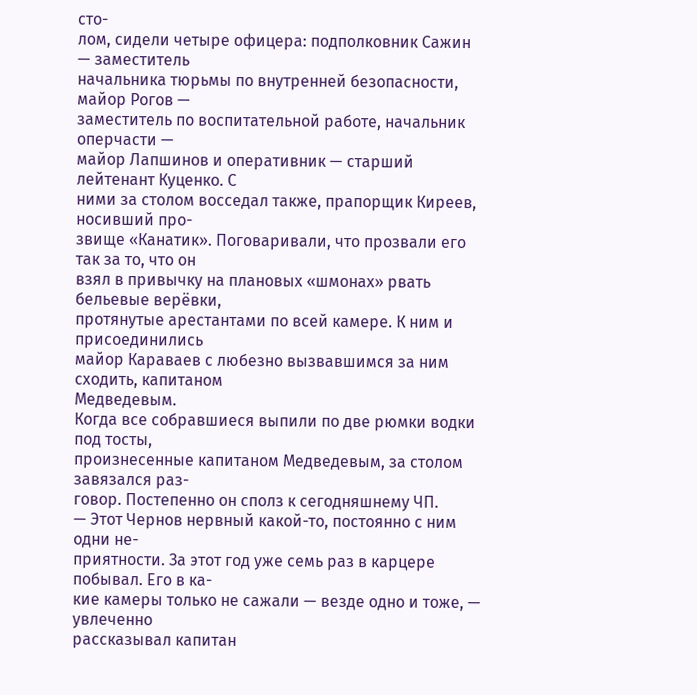сто-
лом, сидели четыре офицера: подполковник Сажин — заместитель
начальника тюрьмы по внутренней безопасности, майор Рогов —
заместитель по воспитательной работе, начальник оперчасти —
майор Лапшинов и оперативник — старший лейтенант Куценко. С
ними за столом восседал также, прапорщик Киреев, носивший про-
звище «Канатик». Поговаривали, что прозвали его так за то, что он
взял в привычку на плановых «шмонах» рвать бельевые верёвки,
протянутые арестантами по всей камере. К ним и присоединились
майор Караваев с любезно вызвавшимся за ним сходить, капитаном
Медведевым.
Когда все собравшиеся выпили по две рюмки водки под тосты,
произнесенные капитаном Медведевым, за столом завязался раз-
говор. Постепенно он сполз к сегодняшнему ЧП.
— Этот Чернов нервный какой-то, постоянно с ним одни не-
приятности. За этот год уже семь раз в карцере побывал. Его в ка-
кие камеры только не сажали — везде одно и тоже, — увлеченно
рассказывал капитан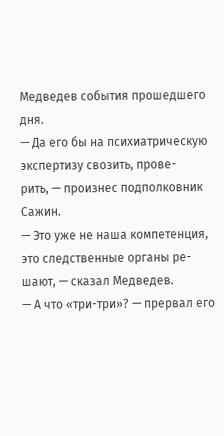Медведев события прошедшего дня.
— Да его бы на психиатрическую экспертизу свозить, прове-
рить, — произнес подполковник Сажин.
— Это уже не наша компетенция, это следственные органы ре-
шают, — сказал Медведев.
— А что «три-три»? — прервал его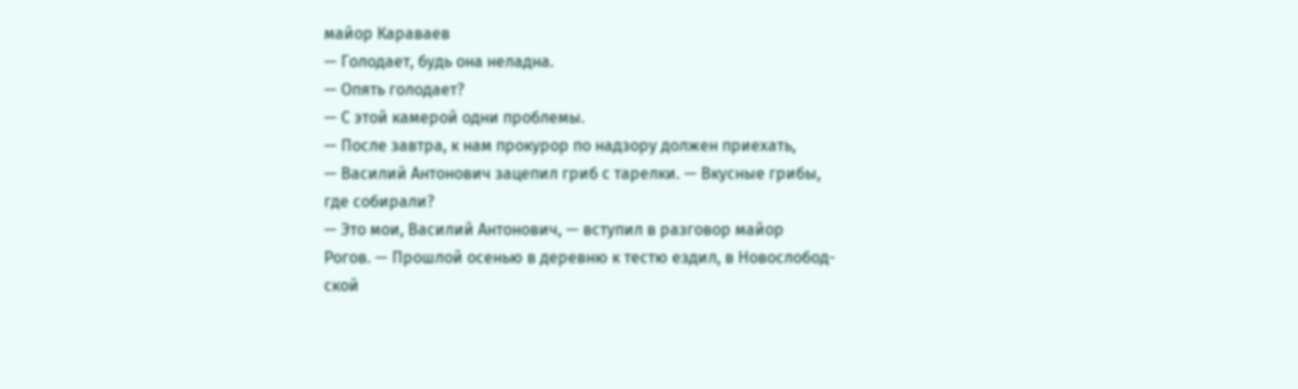майор Караваев
— Голодает, будь она неладна.
— Опять голодает?
— С этой камерой одни проблемы.
— После завтра, к нам прокурор по надзору должен приехать,
— Василий Антонович зацепил гриб с тарелки. — Вкусные грибы,
где собирали?
— Это мои, Василий Антонович, — вступил в разговор майор
Рогов. — Прошлой осенью в деревню к тестю ездил, в Новослобод-
ской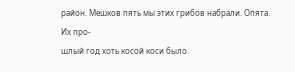район. Мешков пять мы этих грибов набрали. Опята. Их про-
шлый год хоть косой коси было.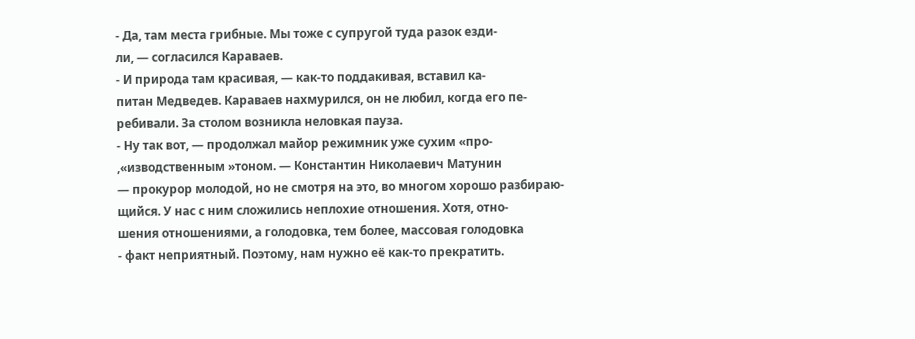- Да, там места грибные. Мы тоже с супругой туда разок езди-
ли, — согласился Караваев.
- И природа там красивая, — как-то поддакивая, вставил ка-
питан Медведев. Караваев нахмурился, он не любил, когда его пе-
ребивали. За столом возникла неловкая пауза.
- Ну так вот, — продолжал майор режимник уже сухим «про-
,«изводственным »тоном. — Константин Николаевич Матунин
— прокурор молодой, но не смотря на это, во многом хорошо разбираю-
щийся. У нас с ним сложились неплохие отношения. Хотя, отно-
шения отношениями, а голодовка, тем более, массовая голодовка
- факт неприятный. Поэтому, нам нужно её как-то прекратить.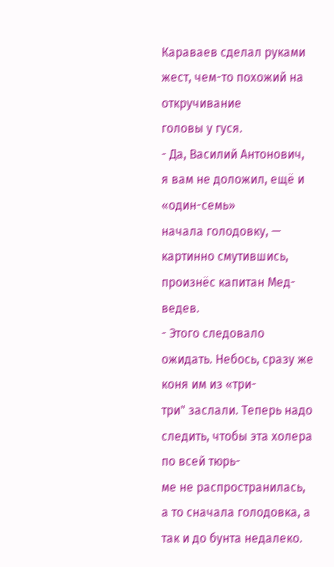Караваев сделал руками жест, чем-то похожий на откручивание
головы у гуся.
- Да, Василий Антонович, я вам не доложил, ещё и «один-семь»
начала голодовку, — картинно смутившись, произнёс капитан Мед-
ведев.
- Этого следовало ожидать. Небось, сразу же коня им из «три-
три" заслали. Теперь надо следить, чтобы эта холера по всей тюрь-
ме не распространилась, а то сначала голодовка, а так и до бунта недалеко.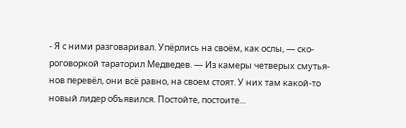- Я с ними разговаривал. Упёрлись на своём, как ослы, — ско-
роговоркой тараторил Медведев. — Из камеры четверых смутья-
нов перевёл, они всё равно, на своем стоят. У них там какой-то
новый лидер объявился. Постойте, постоите...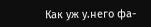Как уж у.него фа-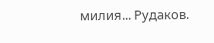милия... Рудаков.